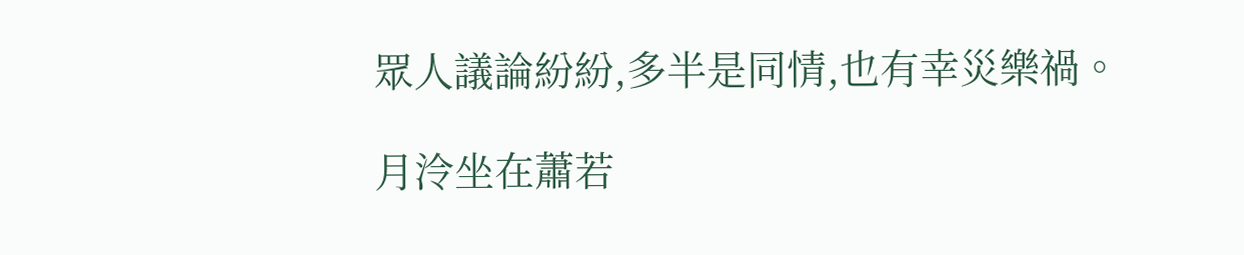眾人議論紛紛,多半是同情,也有幸災樂禍。

月泠坐在蕭若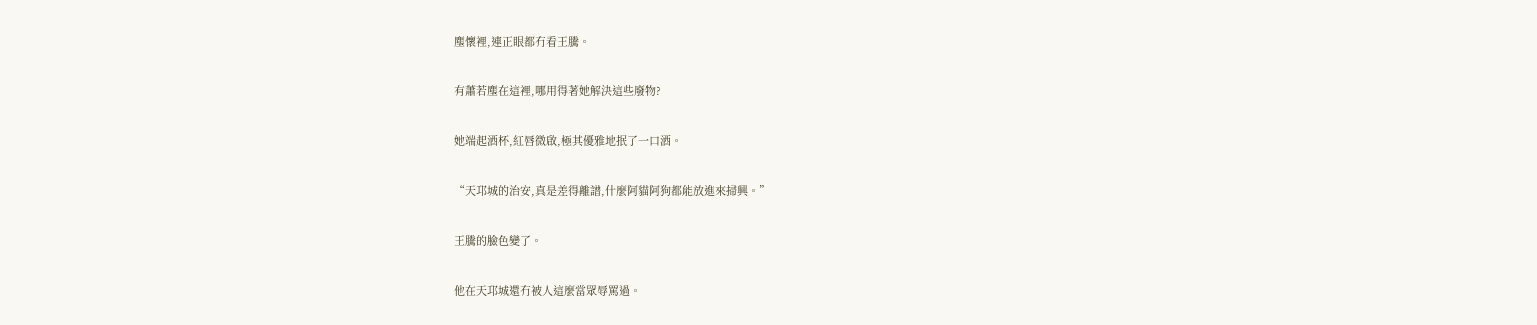塵懷裡,連正眼都冇看王騰。

有蕭若塵在這裡,哪用得著她解決這些廢物?

她端起酒杯,紅唇微啟,極其優雅地抿了一口酒。

“天邛城的治安,真是差得離譜,什麼阿貓阿狗都能放進來掃興。”

王騰的臉色變了。

他在天邛城還冇被人這麼當眾辱罵過。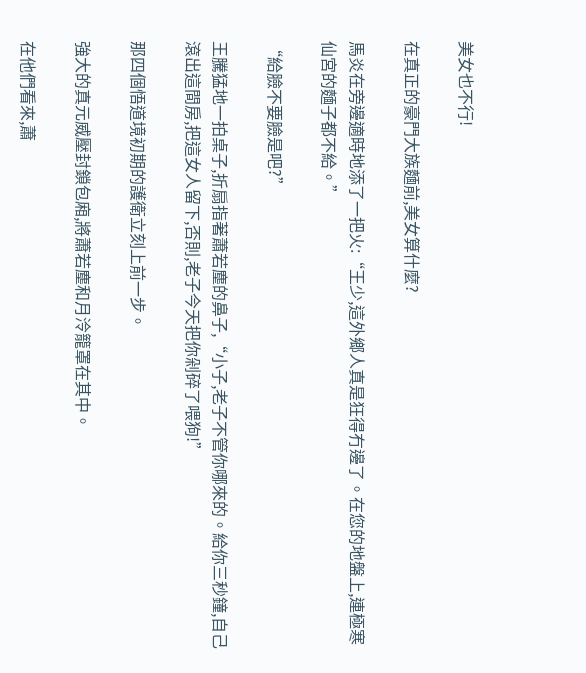美女也不行!

在真正的豪門大族麵前,美女算什麼?

馬炎在旁邊適時地添了一把火:“王少,這外鄉人真是狂得冇邊了。在您的地盤上,連極寒仙宮的麵子都不給。”

“給臉不要臉是吧?”

王騰猛地一拍桌子,折扇指著蕭若塵的鼻子,“小子,老子不管你哪來的。給你三秒鐘,自己滾出這間房,把這女人留下,否則,老子今天把你剁碎了喂狗!”

那四個悟道境初期的護衛立刻上前一步。

強大的真元威壓封鎖包廂,將蕭若塵和月泠籠罩在其中。

在他們看來,蕭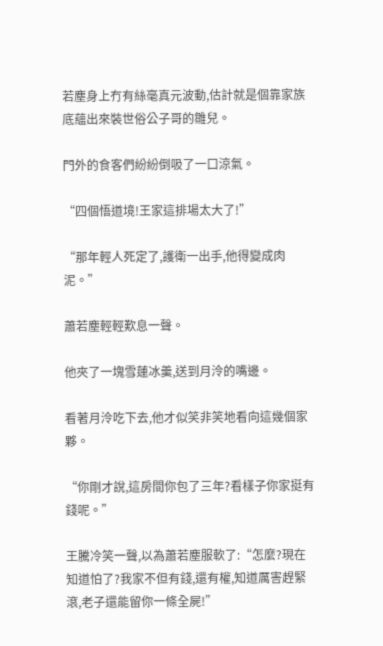若塵身上冇有絲毫真元波動,估計就是個靠家族底蘊出來裝世俗公子哥的雛兒。

門外的食客們紛紛倒吸了一口涼氣。

“四個悟道境!王家這排場太大了!”

“那年輕人死定了,護衛一出手,他得變成肉泥。”

蕭若塵輕輕歎息一聲。

他夾了一塊雪蓮冰羹,送到月泠的嘴邊。

看著月泠吃下去,他才似笑非笑地看向這幾個家夥。

“你剛才說,這房間你包了三年?看樣子你家挺有錢呢。”

王騰冷笑一聲,以為蕭若塵服軟了:“怎麼?現在知道怕了?我家不但有錢,還有權,知道厲害趕緊滾,老子還能留你一條全屍!”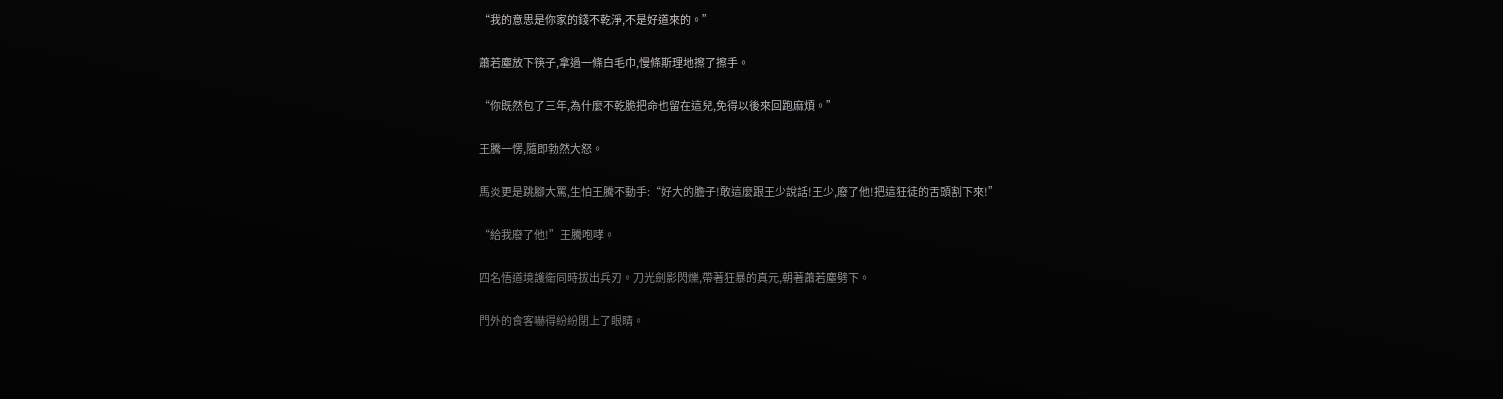“我的意思是你家的錢不乾淨,不是好道來的。”

蕭若塵放下筷子,拿過一條白毛巾,慢條斯理地擦了擦手。

“你既然包了三年,為什麼不乾脆把命也留在這兒,免得以後來回跑麻煩。”

王騰一愣,隨即勃然大怒。

馬炎更是跳腳大罵,生怕王騰不動手:“好大的膽子!敢這麼跟王少說話!王少,廢了他!把這狂徒的舌頭割下來!”

“給我廢了他!”王騰咆哮。

四名悟道境護衛同時拔出兵刃。刀光劍影閃爍,帶著狂暴的真元,朝著蕭若塵劈下。

門外的食客嚇得紛紛閉上了眼睛。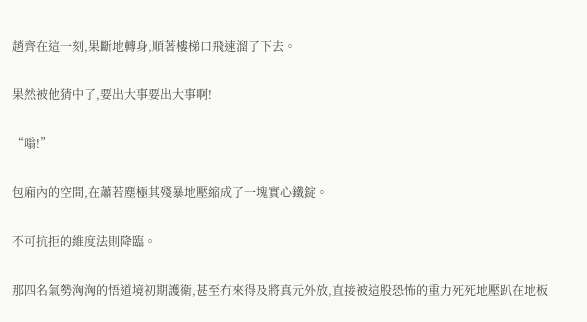趙齊在這一刻,果斷地轉身,順著樓梯口飛速溜了下去。

果然被他猜中了,要出大事要出大事啊!

“嗡!”

包廂內的空間,在蕭若塵極其殘暴地壓縮成了一塊實心鐵錠。

不可抗拒的維度法則降臨。

那四名氣勢洶洶的悟道境初期護衛,甚至冇來得及將真元外放,直接被這股恐怖的重力死死地壓趴在地板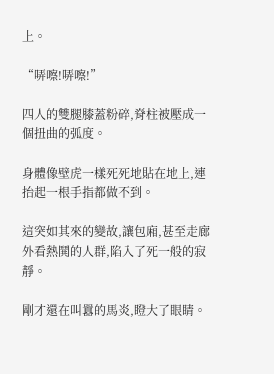上。

“哢嚓!哢嚓!”

四人的雙腿膝蓋粉碎,脊柱被壓成一個扭曲的弧度。

身體像壁虎一樣死死地貼在地上,連抬起一根手指都做不到。

這突如其來的變故,讓包廂,甚至走廊外看熱鬨的人群,陷入了死一般的寂靜。

剛才還在叫囂的馬炎,瞪大了眼睛。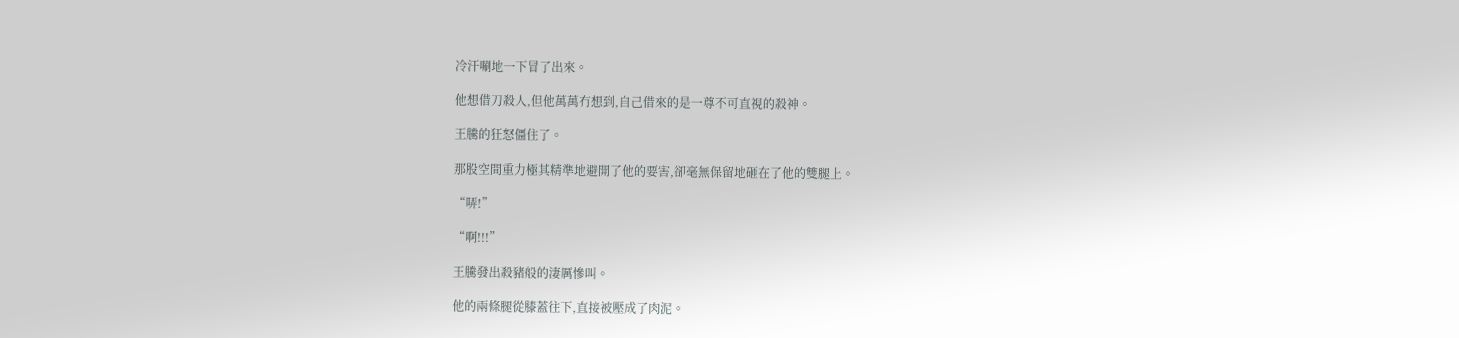冷汗唰地一下冒了出來。

他想借刀殺人,但他萬萬冇想到,自己借來的是一尊不可直視的殺神。

王騰的狂怒僵住了。

那股空間重力極其精準地避開了他的要害,卻毫無保留地砸在了他的雙腿上。

“哢!”

“啊!!!”

王騰發出殺豬般的淒厲慘叫。

他的兩條腿從膝蓋往下,直接被壓成了肉泥。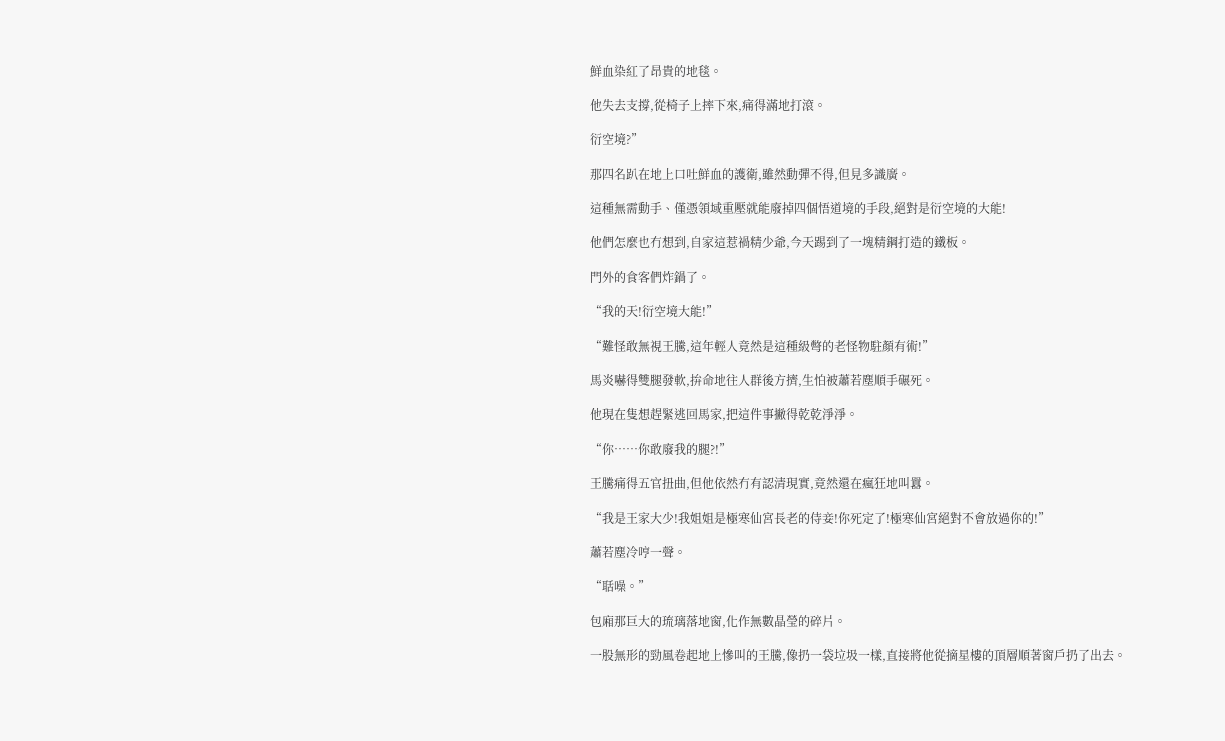鮮血染紅了昂貴的地毯。

他失去支撐,從椅子上摔下來,痛得滿地打滾。

衍空境?”

那四名趴在地上口吐鮮血的護衛,雖然動彈不得,但見多識廣。

這種無需動手、僅憑領域重壓就能廢掉四個悟道境的手段,絕對是衍空境的大能!

他們怎麼也冇想到,自家這惹禍精少爺,今天踢到了一塊精鋼打造的鐵板。

門外的食客們炸鍋了。

“我的天!衍空境大能!”

“難怪敢無視王騰,這年輕人竟然是這種級彆的老怪物駐顏有術!”

馬炎嚇得雙腿發軟,拚命地往人群後方擠,生怕被蕭若塵順手碾死。

他現在隻想趕緊逃回馬家,把這件事撇得乾乾淨淨。

“你……你敢廢我的腿?!”

王騰痛得五官扭曲,但他依然冇有認清現實,竟然還在瘋狂地叫囂。

“我是王家大少!我姐姐是極寒仙宮長老的侍妾!你死定了!極寒仙宮絕對不會放過你的!”

蕭若塵冷哼一聲。

“聒噪。”

包廂那巨大的琉璃落地窗,化作無數晶瑩的碎片。

一股無形的勁風卷起地上慘叫的王騰,像扔一袋垃圾一樣,直接將他從摘星樓的頂層順著窗戶扔了出去。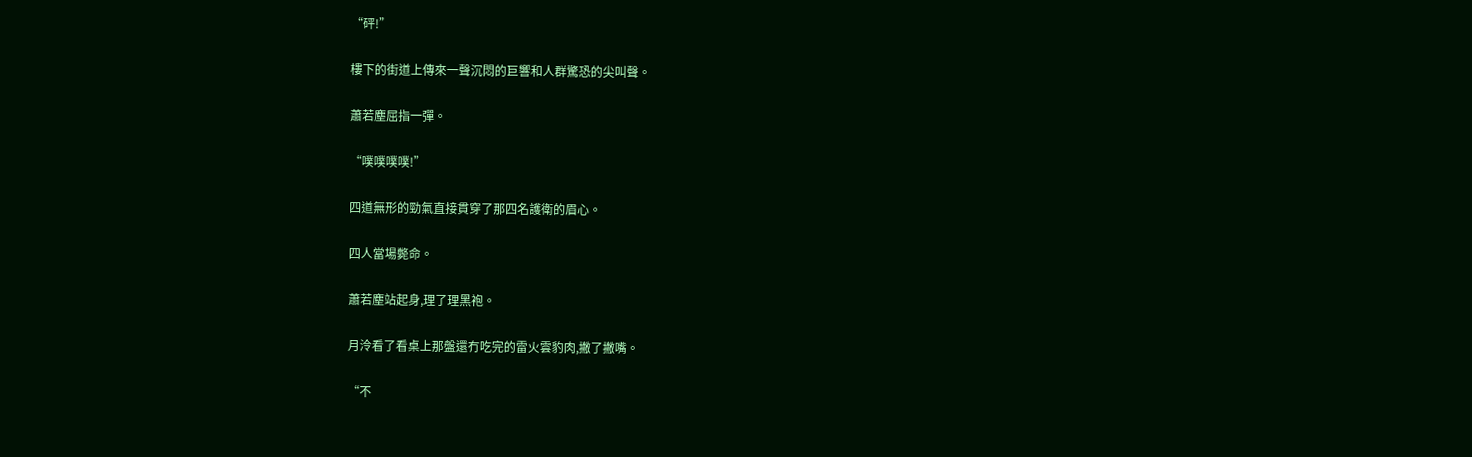“砰!”

樓下的街道上傳來一聲沉悶的巨響和人群驚恐的尖叫聲。

蕭若塵屈指一彈。

“噗噗噗噗!”

四道無形的勁氣直接貫穿了那四名護衛的眉心。

四人當場斃命。

蕭若塵站起身,理了理黑袍。

月泠看了看桌上那盤還冇吃完的雷火雲豹肉,撇了撇嘴。

“不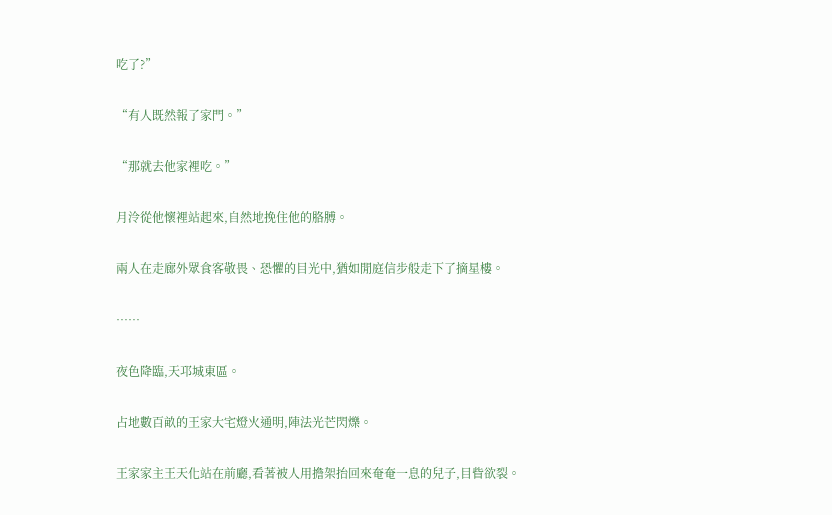吃了?”

“有人既然報了家門。”

“那就去他家裡吃。”

月泠從他懷裡站起來,自然地挽住他的胳膊。

兩人在走廊外眾食客敬畏、恐懼的目光中,猶如閒庭信步般走下了摘星樓。

……

夜色降臨,天邛城東區。

占地數百畝的王家大宅燈火通明,陣法光芒閃爍。

王家家主王天化站在前廳,看著被人用擔架抬回來奄奄一息的兒子,目眥欲裂。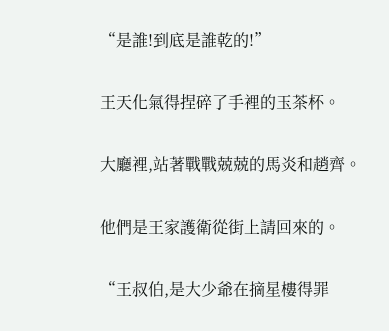“是誰!到底是誰乾的!”

王天化氣得捏碎了手裡的玉茶杯。

大廳裡,站著戰戰兢兢的馬炎和趙齊。

他們是王家護衛從街上請回來的。

“王叔伯,是大少爺在摘星樓得罪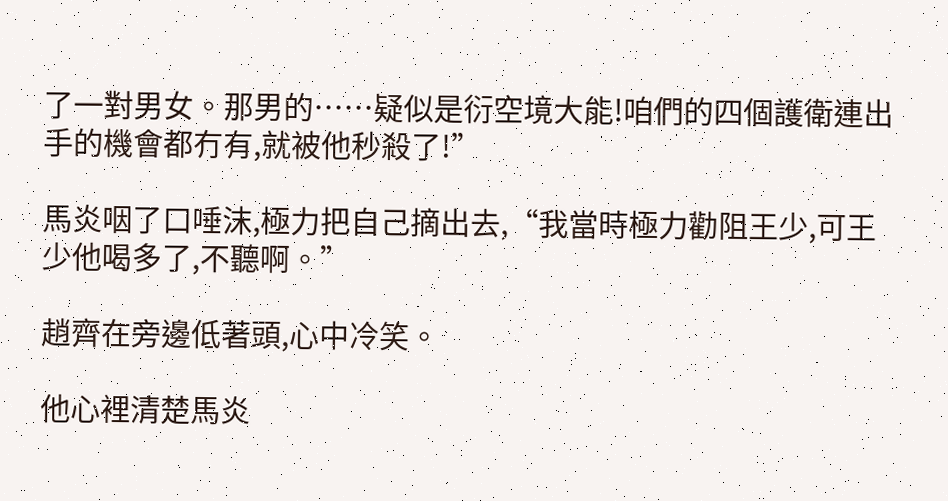了一對男女。那男的……疑似是衍空境大能!咱們的四個護衛連出手的機會都冇有,就被他秒殺了!”

馬炎咽了口唾沫,極力把自己摘出去,“我當時極力勸阻王少,可王少他喝多了,不聽啊。”

趙齊在旁邊低著頭,心中冷笑。

他心裡清楚馬炎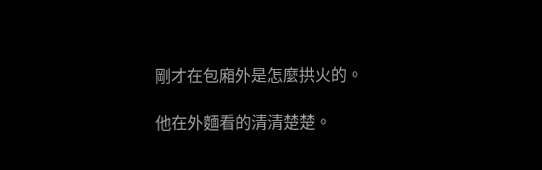剛才在包廂外是怎麼拱火的。

他在外麵看的清清楚楚。